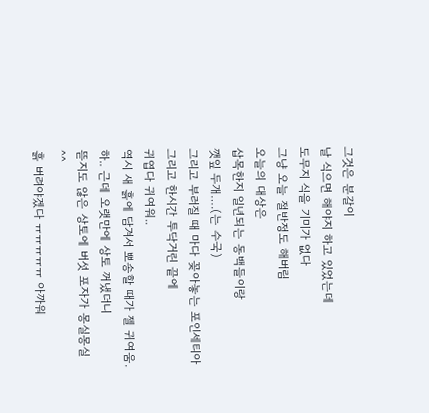그것은 분갈이
날 식으면 해야지 하고 있었는데
도무지 식을 기미가 없다
그냥 오늘 절반정도 해버림
오늘의 대상은
삽목한지 일년되는 동백들이랑
깻잎 두개….(는 수국)
그리고 부러질 때 마다 꽂아놓는 포인세티아
그리고 한시간 투닥거린 끝에
귀엽다 귀여워..
역시 새 흙에 담겨서 뽀송할 때가 젤 귀여움.
하.. 근데 오랫만에 상토 꺼냈더니
뜯지도 않은 상토에 버섯 포자가 몽실몽실 ^^
흙 버려야겠다 ㅠㅠㅠㅠㅠ 아까워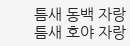틈새 동백 자랑
틈새 호야 자랑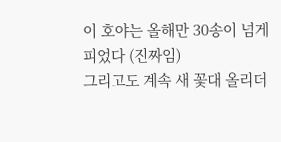이 호야는 올해만 30송이 넘게 피었다 (진짜임)
그리고도 계속 새 꽃대 올리더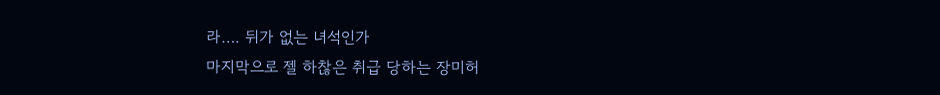라…. 뒤가 없는 녀석인가
마지막으로 젤 하찮은 취급 당하는 장미허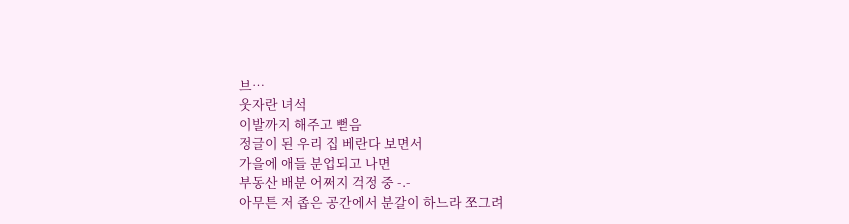브…
웃자란 녀석
이발까지 해주고 뻗음
정글이 된 우리 집 베란다 보면서
가을에 애들 분업되고 나면
부동산 배분 어쩌지 걱정 중 -.-
아무튼 저 좁은 공간에서 분갈이 하느라 쪼그려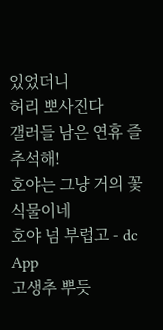있었더니
허리 뽀사진다
갤러들 남은 연휴 즐 추석해!
호야는 그냥 거의 꽃 식물이네
호야 넘 부럽고 - dc App
고생추 뿌듯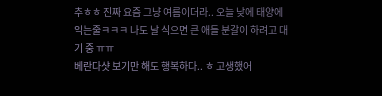추ㅎㅎ 진짜 요즘 그냥 여름이더라.. 오늘 낮에 태양에 익는줄ㅋㅋㅋ 나도 날 식으면 큰 애들 분갈이 하려고 대기 중 ㅠㅠ
베란다샷 보기만 해도 행복하다.. ㅎ 고생했어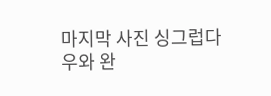마지막 사진 싱그럽다
우와 완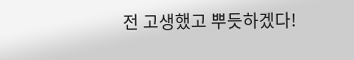전 고생했고 뿌듯하겠다!